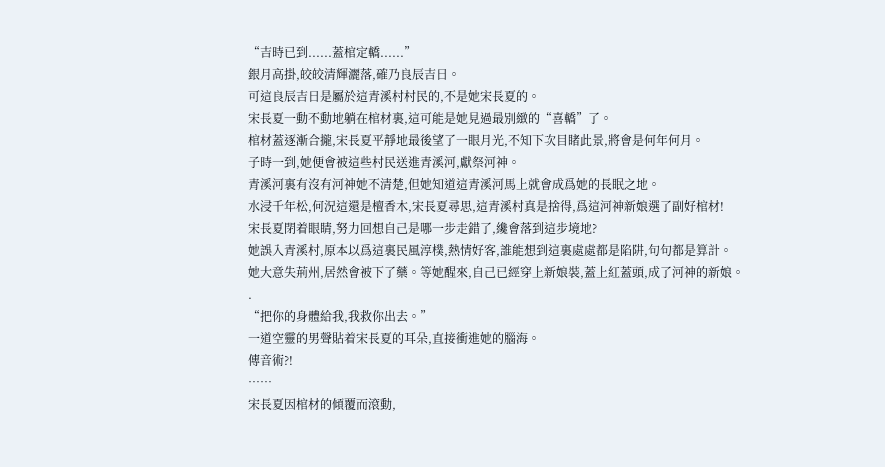“吉時已到......蓋棺定轎......”
銀月高掛,皎皎清輝灑落,確乃良辰吉日。
可這良辰吉日是屬於這青溪村村民的,不是她宋長夏的。
宋長夏一動不動地躺在棺材裏,這可能是她見過最別緻的“喜轎”了。
棺材蓋逐漸合攏,宋長夏平靜地最後望了一眼月光,不知下次目睹此景,將會是何年何月。
子時一到,她便會被這些村民送進青溪河,獻祭河神。
青溪河裏有沒有河神她不清楚,但她知道這青溪河馬上就會成爲她的長眠之地。
水浸千年松,何況這還是檀香木,宋長夏尋思,這青溪村真是捨得,爲這河神新娘選了副好棺材!
宋長夏閉着眼睛,努力回想自己是哪一步走錯了,纔會落到這步境地?
她誤入青溪村,原本以爲這裏民風淳樸,熱情好客,誰能想到這裏處處都是陷阱,句句都是算計。
她大意失荊州,居然會被下了藥。等她醒來,自己已經穿上新娘裝,蓋上紅蓋頭,成了河神的新娘。
.
“把你的身體給我,我救你出去。”
一道空靈的男聲貼着宋長夏的耳朵,直接衝進她的腦海。
傳音術?!
……
宋長夏因棺材的傾覆而滾動,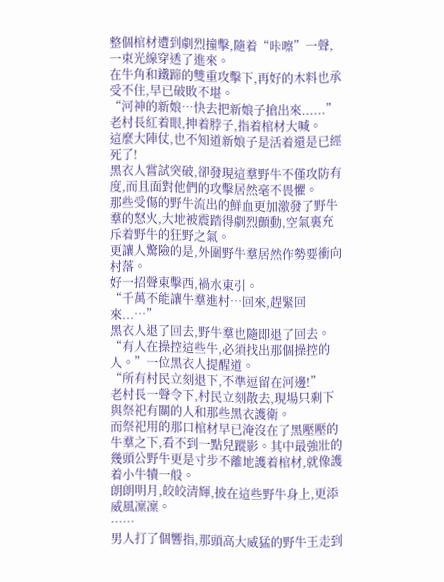整個棺材遭到劇烈撞擊,隨着“咔嚓”一聲,一束光線穿透了進來。
在牛角和鐵蹄的雙重攻擊下,再好的木料也承受不住,早已破敗不堪。
“河神的新娘…快去把新娘子搶出來......”老村長紅着眼,抻着脖子,指着棺材大喊。
這麼大陣仗,也不知道新娘子是活着還是已經死了!
黑衣人嘗試突破,卻發現這羣野牛不僅攻防有度,而且面對他們的攻擊居然毫不畏懼。
那些受傷的野牛流出的鮮血更加激發了野牛羣的怒火,大地被震踏得劇烈顫動,空氣裏充斥着野牛的狂野之氣。
更讓人驚險的是,外圍野牛羣居然作勢要衝向村落。
好一招聲東擊西,禍水東引。
“千萬不能讓牛羣進村…回來,趕緊回來...…”
黑衣人退了回去,野牛羣也隨即退了回去。
“有人在操控這些牛,必須找出那個操控的人。”一位黑衣人提醒道。
“所有村民立刻退下,不準逗留在河邊!”
老村長一聲令下,村民立刻散去,現場只剩下與祭祀有關的人和那些黑衣護衛。
而祭祀用的那口棺材早已淹沒在了黑壓壓的牛羣之下,看不到一點兒蹤影。其中最強壯的幾頭公野牛更是寸步不離地護着棺材,就像護着小牛犢一般。
朗朗明月,皎皎清輝,披在這些野牛身上,更添威風凜凜。
……
男人打了個響指,那頭高大威猛的野牛王走到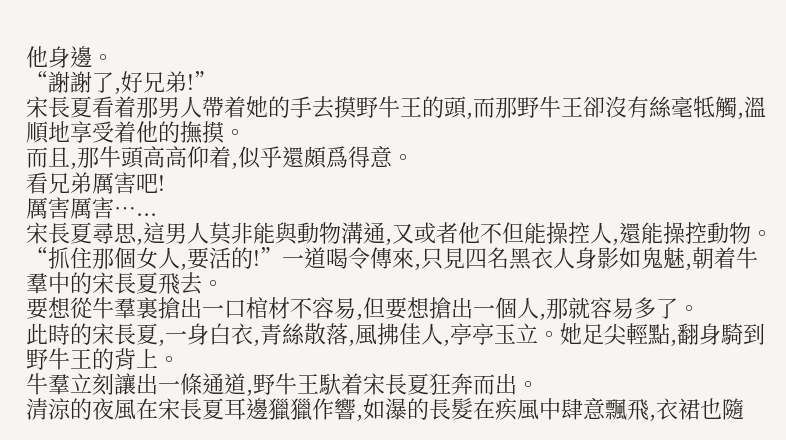他身邊。
“謝謝了,好兄弟!”
宋長夏看着那男人帶着她的手去摸野牛王的頭,而那野牛王卻沒有絲毫牴觸,溫順地享受着他的撫摸。
而且,那牛頭高高仰着,似乎還頗爲得意。
看兄弟厲害吧!
厲害厲害…...
宋長夏尋思,這男人莫非能與動物溝通,又或者他不但能操控人,還能操控動物。
“抓住那個女人,要活的!”一道喝令傳來,只見四名黑衣人身影如鬼魅,朝着牛羣中的宋長夏飛去。
要想從牛羣裏搶出一口棺材不容易,但要想搶出一個人,那就容易多了。
此時的宋長夏,一身白衣,青絲散落,風拂佳人,亭亭玉立。她足尖輕點,翻身騎到野牛王的背上。
牛羣立刻讓出一條通道,野牛王馱着宋長夏狂奔而出。
清涼的夜風在宋長夏耳邊獵獵作響,如瀑的長髮在疾風中肆意飄飛,衣裙也隨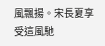風飄揚。宋長夏享受這風馳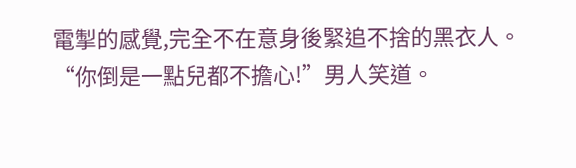電掣的感覺,完全不在意身後緊追不捨的黑衣人。
“你倒是一點兒都不擔心!”男人笑道。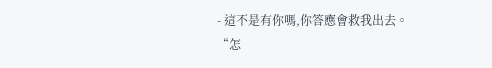- 這不是有你嗎,你答應會救我出去。
“怎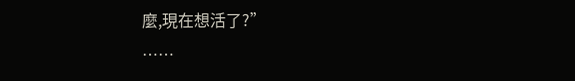麼,現在想活了?”
……